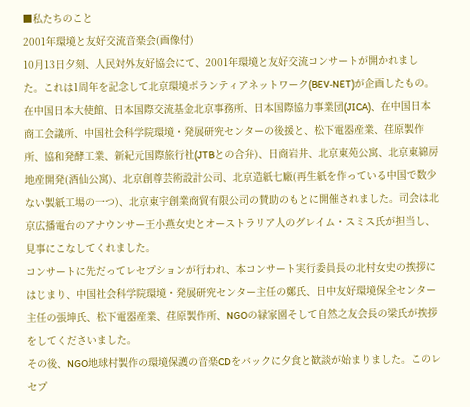■私たちのこと
2001年環境と友好交流音楽会(画像付)
10月13日夕刻、人民対外友好協会にて、2001年環境と友好交流コンサートが開かれました。これは1周年を記念して北京環境ボランティアネットワーク(BEV‐NET)が企画したもの。
在中国日本大使館、日本国際交流基金北京事務所、日本国際協力事業団(JICA)、在中国日本商工会議所、中国社会科学院環境・発展研究センターの後援と、松下電器産業、荏原製作所、協和発酵工業、新紀元国際旅行社(JTBとの合弁)、日商岩井、北京東苑公寓、北京東綿房地産開発(酒仙公寓)、北京創尊芸術設計公司、北京造紙七廠(再生紙を作っている中国で数少ない製紙工場の一つ)、北京東宇創業商貿有限公司の賛助のもとに開催されました。司会は北京広播電台のアナウンサー王小燕女史とオーストラリア人のグレイム・スミス氏が担当し、見事にこなしてくれました。
コンサートに先だってレセプションが行われ、本コンサート実行委員長の北村女史の挨拶にはじまり、中国社会科学院環境・発展研究センター主任の鄭氏、日中友好環境保全センター主任の張坤氏、松下電器産業、荏原製作所、NGOの緑家園そして自然之友会長の梁氏が挨拶をしてくださいました。
その後、NGO地球村製作の環境保護の音楽CDをバックに夕食と歓談が始まりました。このレセプ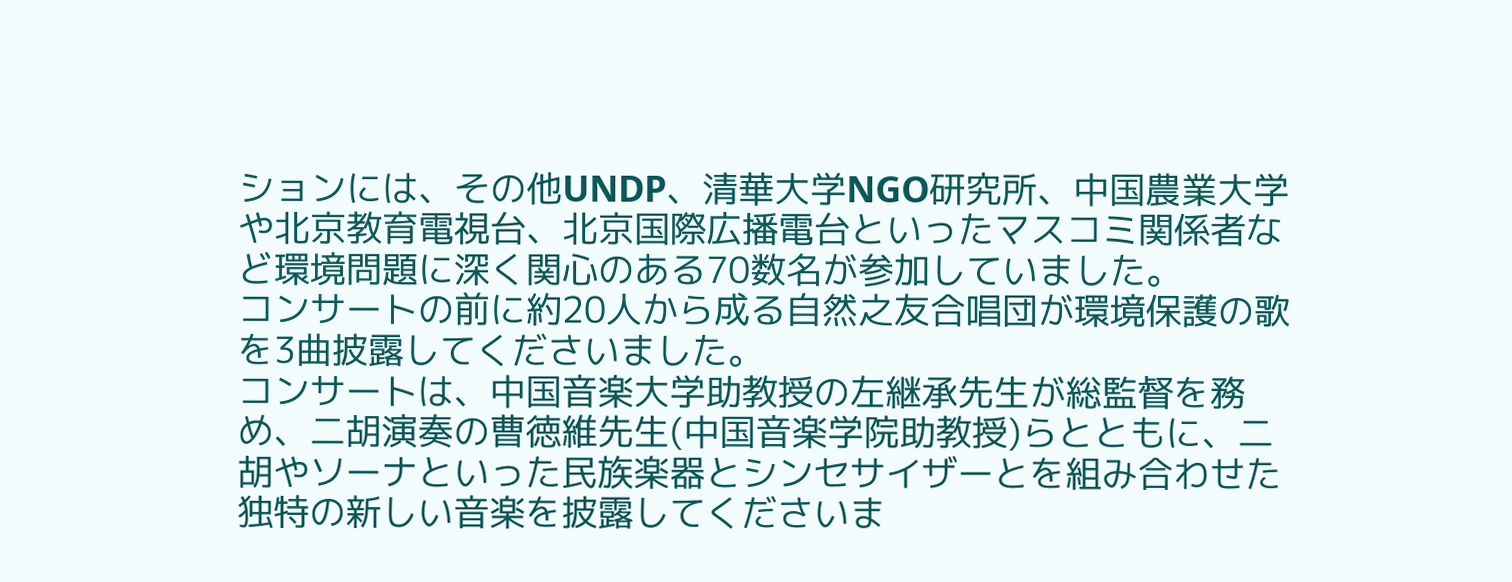ションには、その他UNDP、清華大学NGO研究所、中国農業大学や北京教育電視台、北京国際広播電台といったマスコミ関係者など環境問題に深く関心のある70数名が参加していました。
コンサートの前に約20人から成る自然之友合唱団が環境保護の歌を3曲披露してくださいました。
コンサートは、中国音楽大学助教授の左継承先生が総監督を務め、二胡演奏の曹徳維先生(中国音楽学院助教授)らとともに、二胡やソーナといった民族楽器とシンセサイザーとを組み合わせた独特の新しい音楽を披露してくださいま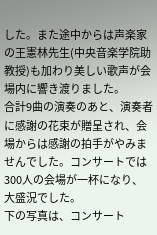した。また途中からは声楽家の王憲林先生(中央音楽学院助教授)も加わり美しい歌声が会場内に響き渡りました。
合計9曲の演奏のあと、演奏者に感謝の花束が贈呈され、会場からは感謝の拍手がやみませんでした。コンサートでは300人の会場が一杯になり、大盛況でした。
下の写真は、コンサート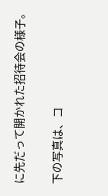に先だって開かれた招待会の様子。

下の写真は、コ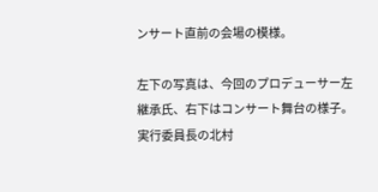ンサート直前の会場の模様。

左下の写真は、今回のプロデューサー左継承氏、右下はコンサート舞台の様子。
実行委員長の北村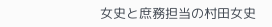女史と庶務担当の村田女史